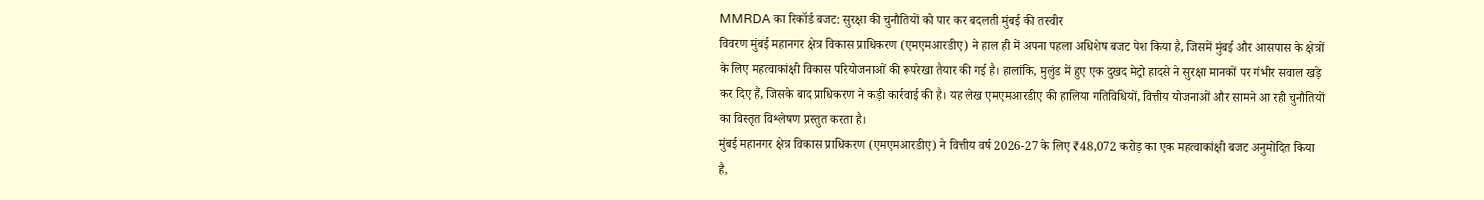MMRDA का रिकॉर्ड बजट: सुरक्षा की चुनौतियों को पार कर बदलती मुंबई की तस्वीर
विवरण मुंबई महानगर क्षेत्र विकास प्राधिकरण (एमएमआरडीए) ने हाल ही में अपना पहला अधिशेष बजट पेश किया है, जिसमें मुंबई और आसपास के क्षेत्रों के लिए महत्वाकांक्षी विकास परियोजनाओं की रूपरेखा तैयार की गई है। हालांकि, मुलुंड में हुए एक दुखद मेट्रो हादसे ने सुरक्षा मानकों पर गंभीर सवाल खड़े कर दिए हैं, जिसके बाद प्राधिकरण ने कड़ी कार्रवाई की है। यह लेख एमएमआरडीए की हालिया गतिविधियों, वित्तीय योजनाओं और सामने आ रही चुनौतियों का विस्तृत विश्लेषण प्रस्तुत करता है।
मुंबई महानगर क्षेत्र विकास प्राधिकरण (एमएमआरडीए) ने वित्तीय वर्ष 2026-27 के लिए ₹48,072 करोड़ का एक महत्वाकांक्षी बजट अनुमोदित किया है,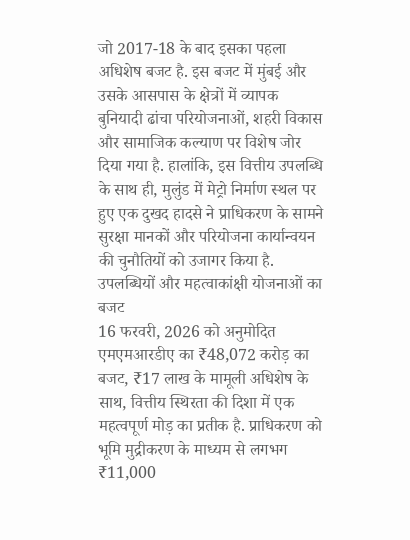जो 2017-18 के बाद इसका पहला अधिशेष बजट है. इस बजट में मुंबई और उसके आसपास के क्षेत्रों में व्यापक बुनियादी ढांचा परियोजनाओं, शहरी विकास और सामाजिक कल्याण पर विशेष जोर दिया गया है. हालांकि, इस वित्तीय उपलब्धि के साथ ही, मुलुंड में मेट्रो निर्माण स्थल पर हुए एक दुखद हादसे ने प्राधिकरण के सामने सुरक्षा मानकों और परियोजना कार्यान्वयन की चुनौतियों को उजागर किया है.
उपलब्धियों और महत्वाकांक्षी योजनाओं का बजट
16 फरवरी, 2026 को अनुमोदित एमएमआरडीए का ₹48,072 करोड़ का बजट, ₹17 लाख के मामूली अधिशेष के साथ, वित्तीय स्थिरता की दिशा में एक महत्वपूर्ण मोड़ का प्रतीक है. प्राधिकरण को भूमि मुद्रीकरण के माध्यम से लगभग ₹11,000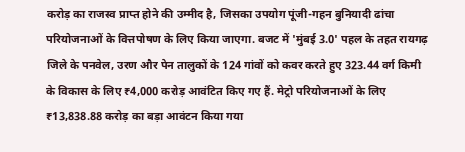करोड़ का राजस्व प्राप्त होने की उम्मीद है, जिसका उपयोग पूंजी-गहन बुनियादी ढांचा परियोजनाओं के वित्तपोषण के लिए किया जाएगा. बजट में 'मुंबई 3.0' पहल के तहत रायगढ़ जिले के पनवेल, उरण और पेन तालुकों के 124 गांवों को कवर करते हुए 323.44 वर्ग किमी के विकास के लिए ₹4,000 करोड़ आवंटित किए गए हैं. मेट्रो परियोजनाओं के लिए ₹13,838.88 करोड़ का बड़ा आवंटन किया गया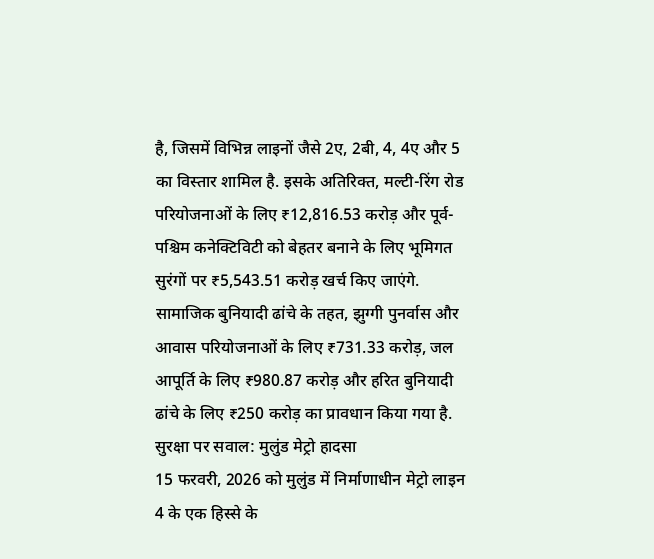है, जिसमें विभिन्न लाइनों जैसे 2ए, 2बी, 4, 4ए और 5 का विस्तार शामिल है. इसके अतिरिक्त, मल्टी-रिंग रोड परियोजनाओं के लिए ₹12,816.53 करोड़ और पूर्व-पश्चिम कनेक्टिविटी को बेहतर बनाने के लिए भूमिगत सुरंगों पर ₹5,543.51 करोड़ खर्च किए जाएंगे. सामाजिक बुनियादी ढांचे के तहत, झुग्गी पुनर्वास और आवास परियोजनाओं के लिए ₹731.33 करोड़, जल आपूर्ति के लिए ₹980.87 करोड़ और हरित बुनियादी ढांचे के लिए ₹250 करोड़ का प्रावधान किया गया है.
सुरक्षा पर सवाल: मुलुंड मेट्रो हादसा
15 फरवरी, 2026 को मुलुंड में निर्माणाधीन मेट्रो लाइन 4 के एक हिस्से के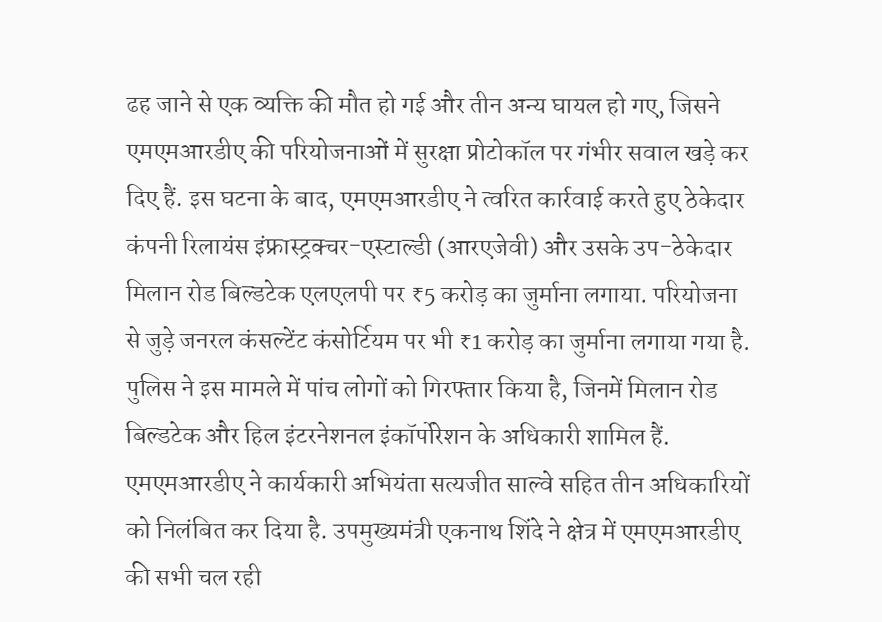ढह जाने से एक व्यक्ति की मौत हो गई और तीन अन्य घायल हो गए, जिसने एमएमआरडीए की परियोजनाओं में सुरक्षा प्रोटोकॉल पर गंभीर सवाल खड़े कर दिए हैं. इस घटना के बाद, एमएमआरडीए ने त्वरित कार्रवाई करते हुए ठेकेदार कंपनी रिलायंस इंफ्रास्ट्रक्चर-एस्टाल्डी (आरएजेवी) और उसके उप-ठेकेदार मिलान रोड बिल्डटेक एलएलपी पर ₹5 करोड़ का जुर्माना लगाया. परियोजना से जुड़े जनरल कंसल्टेंट कंसोर्टियम पर भी ₹1 करोड़ का जुर्माना लगाया गया है. पुलिस ने इस मामले में पांच लोगों को गिरफ्तार किया है, जिनमें मिलान रोड बिल्डटेक और हिल इंटरनेशनल इंकॉर्पोरेशन के अधिकारी शामिल हैं. एमएमआरडीए ने कार्यकारी अभियंता सत्यजीत साल्वे सहित तीन अधिकारियों को निलंबित कर दिया है. उपमुख्यमंत्री एकनाथ शिंदे ने क्षेत्र में एमएमआरडीए की सभी चल रही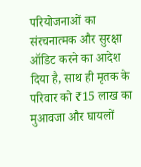परियोजनाओं का संरचनात्मक और सुरक्षा ऑडिट करने का आदेश दिया है, साथ ही मृतक के परिवार को ₹15 लाख का मुआवजा और घायलों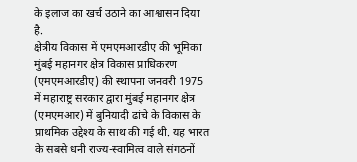के इलाज का खर्च उठाने का आश्वासन दिया है.
क्षेत्रीय विकास में एमएमआरडीए की भूमिका
मुंबई महानगर क्षेत्र विकास प्राधिकरण (एमएमआरडीए) की स्थापना जनवरी 1975 में महाराष्ट्र सरकार द्वारा मुंबई महानगर क्षेत्र (एमएमआर) में बुनियादी ढांचे के विकास के प्राथमिक उद्देश्य के साथ की गई थी. यह भारत के सबसे धनी राज्य-स्वामित्व वाले संगठनों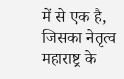में से एक है, जिसका नेतृत्व महाराष्ट्र के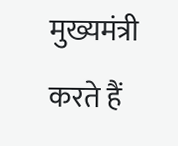मुख्यमंत्री करते हैं